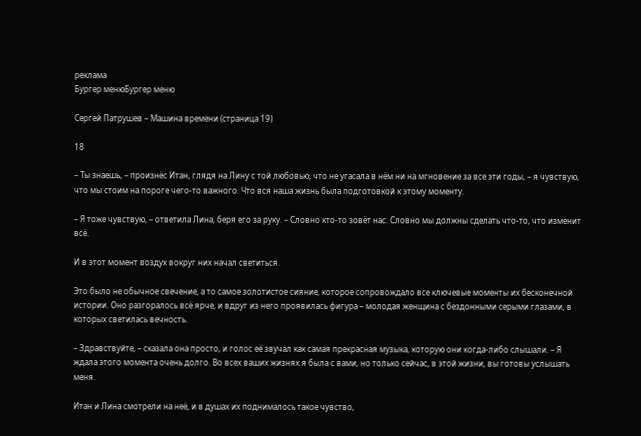реклама
Бургер менюБургер меню

Сергей Патрушев – Машина времени (страница 19)

18

– Ты знаешь, – произнёс Итан, глядя на Лину с той любовью, что не угасала в нём ни на мгновение за все эти годы, – я чувствую, что мы стоим на пороге чего-то важного. Что вся наша жизнь была подготовкой к этому моменту.

– Я тоже чувствую, – ответила Лина, беря его за руку. – Словно кто-то зовёт нас. Словно мы должны сделать что-то, что изменит всё.

И в этот момент воздух вокруг них начал светиться.

Это было не обычное свечение, а то самое золотистое сияние, которое сопровождало все ключевые моменты их бесконечной истории. Оно разгоралось всё ярче, и вдруг из него проявилась фигура – молодая женщина с бездонными серыми глазами, в которых светилась вечность.

– Здравствуйте, – сказала она просто, и голос её звучал как самая прекрасная музыка, которую они когда-либо слышали. – Я ждала этого момента очень долго. Во всех ваших жизнях я была с вами, но только сейчас, в этой жизни, вы готовы услышать меня.

Итан и Лина смотрели на неё, и в душах их поднималось такое чувство,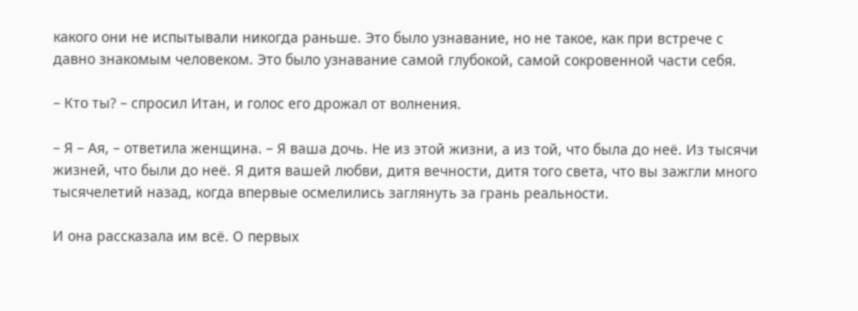какого они не испытывали никогда раньше. Это было узнавание, но не такое, как при встрече с давно знакомым человеком. Это было узнавание самой глубокой, самой сокровенной части себя.

– Кто ты? – спросил Итан, и голос его дрожал от волнения.

– Я – Ая, – ответила женщина. – Я ваша дочь. Не из этой жизни, а из той, что была до неё. Из тысячи жизней, что были до неё. Я дитя вашей любви, дитя вечности, дитя того света, что вы зажгли много тысячелетий назад, когда впервые осмелились заглянуть за грань реальности.

И она рассказала им всё. О первых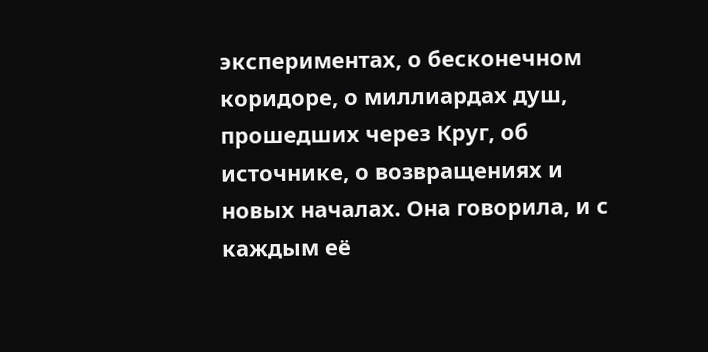экспериментах, о бесконечном коридоре, о миллиардах душ, прошедших через Круг, об источнике, о возвращениях и новых началах. Она говорила, и с каждым её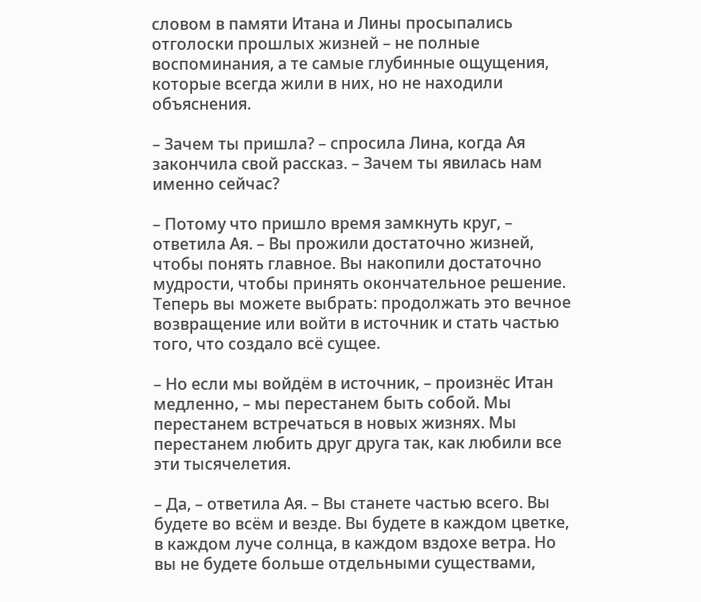словом в памяти Итана и Лины просыпались отголоски прошлых жизней – не полные воспоминания, а те самые глубинные ощущения, которые всегда жили в них, но не находили объяснения.

– Зачем ты пришла? – спросила Лина, когда Ая закончила свой рассказ. – Зачем ты явилась нам именно сейчас?

– Потому что пришло время замкнуть круг, – ответила Ая. – Вы прожили достаточно жизней, чтобы понять главное. Вы накопили достаточно мудрости, чтобы принять окончательное решение. Теперь вы можете выбрать: продолжать это вечное возвращение или войти в источник и стать частью того, что создало всё сущее.

– Но если мы войдём в источник, – произнёс Итан медленно, – мы перестанем быть собой. Мы перестанем встречаться в новых жизнях. Мы перестанем любить друг друга так, как любили все эти тысячелетия.

– Да, – ответила Ая. – Вы станете частью всего. Вы будете во всём и везде. Вы будете в каждом цветке, в каждом луче солнца, в каждом вздохе ветра. Но вы не будете больше отдельными существами,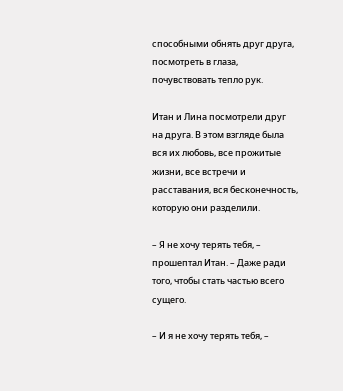способными обнять друг друга, посмотреть в глаза, почувствовать тепло рук.

Итан и Лина посмотрели друг на друга. В этом взгляде была вся их любовь, все прожитые жизни, все встречи и расставания, вся бесконечность, которую они разделили.

– Я не хочу терять тебя, – прошептал Итан. – Даже ради того, чтобы стать частью всего сущего.

– И я не хочу терять тебя, –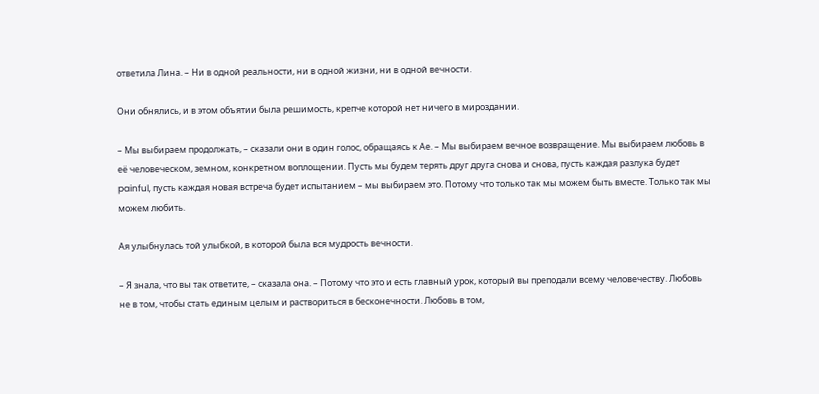ответила Лина. – Ни в одной реальности, ни в одной жизни, ни в одной вечности.

Они обнялись, и в этом объятии была решимость, крепче которой нет ничего в мироздании.

– Мы выбираем продолжать, – сказали они в один голос, обращаясь к Ае. – Мы выбираем вечное возвращение. Мы выбираем любовь в её человеческом, земном, конкретном воплощении. Пусть мы будем терять друг друга снова и снова, пусть каждая разлука будет painful, пусть каждая новая встреча будет испытанием – мы выбираем это. Потому что только так мы можем быть вместе. Только так мы можем любить.

Ая улыбнулась той улыбкой, в которой была вся мудрость вечности.

– Я знала, что вы так ответите, – сказала она. – Потому что это и есть главный урок, который вы преподали всему человечеству. Любовь не в том, чтобы стать единым целым и раствориться в бесконечности. Любовь в том,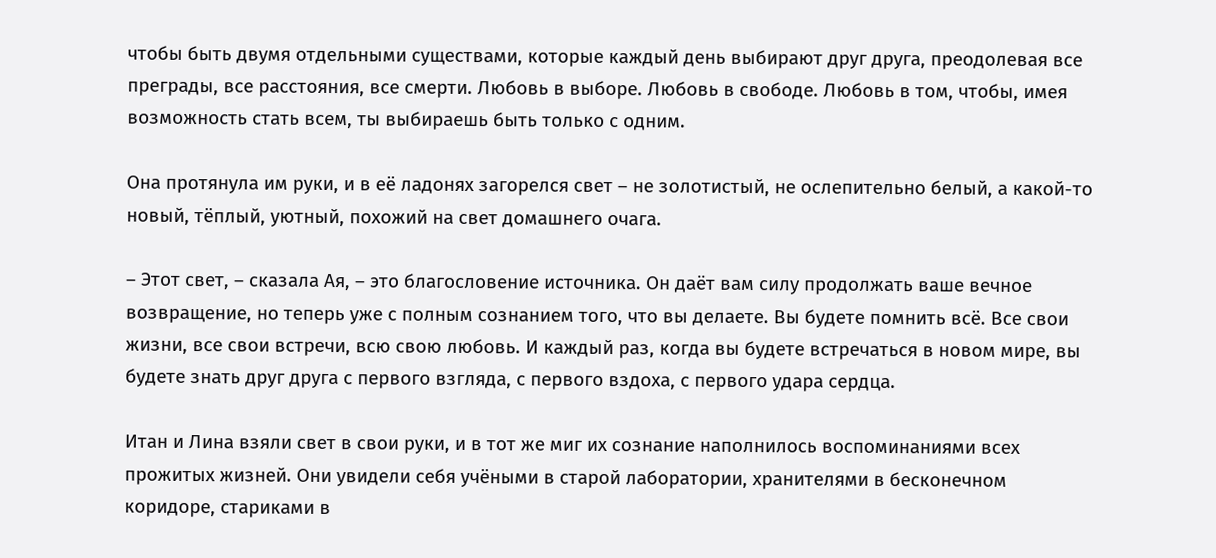чтобы быть двумя отдельными существами, которые каждый день выбирают друг друга, преодолевая все преграды, все расстояния, все смерти. Любовь в выборе. Любовь в свободе. Любовь в том, чтобы, имея возможность стать всем, ты выбираешь быть только с одним.

Она протянула им руки, и в её ладонях загорелся свет – не золотистый, не ослепительно белый, а какой-то новый, тёплый, уютный, похожий на свет домашнего очага.

– Этот свет, – сказала Ая, – это благословение источника. Он даёт вам силу продолжать ваше вечное возвращение, но теперь уже с полным сознанием того, что вы делаете. Вы будете помнить всё. Все свои жизни, все свои встречи, всю свою любовь. И каждый раз, когда вы будете встречаться в новом мире, вы будете знать друг друга с первого взгляда, с первого вздоха, с первого удара сердца.

Итан и Лина взяли свет в свои руки, и в тот же миг их сознание наполнилось воспоминаниями всех прожитых жизней. Они увидели себя учёными в старой лаборатории, хранителями в бесконечном коридоре, стариками в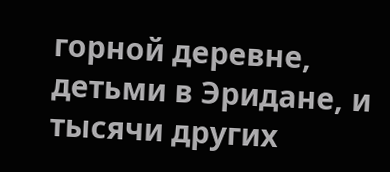горной деревне, детьми в Эридане, и тысячи других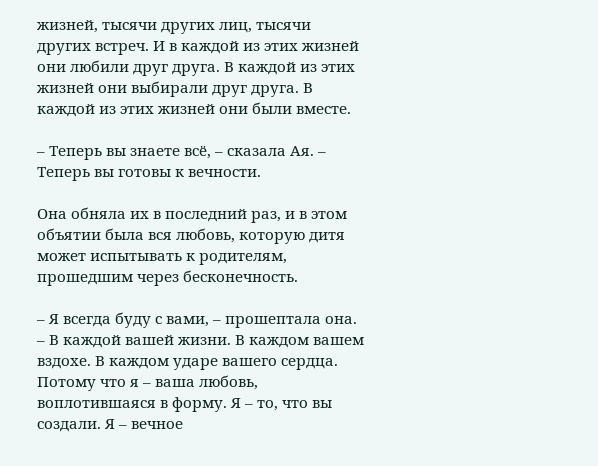жизней, тысячи других лиц, тысячи других встреч. И в каждой из этих жизней они любили друг друга. В каждой из этих жизней они выбирали друг друга. В каждой из этих жизней они были вместе.

– Теперь вы знаете всё, – сказала Ая. – Теперь вы готовы к вечности.

Она обняла их в последний раз, и в этом объятии была вся любовь, которую дитя может испытывать к родителям, прошедшим через бесконечность.

– Я всегда буду с вами, – прошептала она. – В каждой вашей жизни. В каждом вашем вздохе. В каждом ударе вашего сердца. Потому что я – ваша любовь, воплотившаяся в форму. Я – то, что вы создали. Я – вечное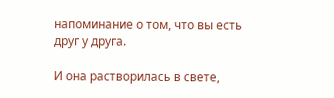напоминание о том, что вы есть друг у друга.

И она растворилась в свете,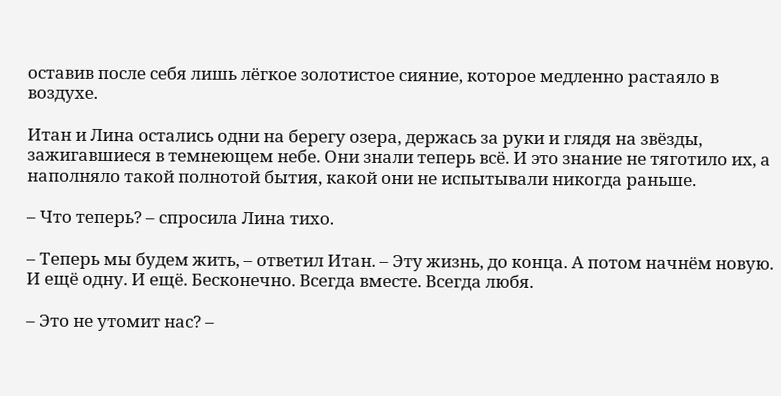оставив после себя лишь лёгкое золотистое сияние, которое медленно растаяло в воздухе.

Итан и Лина остались одни на берегу озера, держась за руки и глядя на звёзды, зажигавшиеся в темнеющем небе. Они знали теперь всё. И это знание не тяготило их, а наполняло такой полнотой бытия, какой они не испытывали никогда раньше.

– Что теперь? – спросила Лина тихо.

– Теперь мы будем жить, – ответил Итан. – Эту жизнь, до конца. А потом начнём новую. И ещё одну. И ещё. Бесконечно. Всегда вместе. Всегда любя.

– Это не утомит нас? –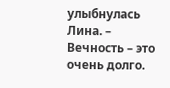улыбнулась Лина. – Вечность – это очень долго.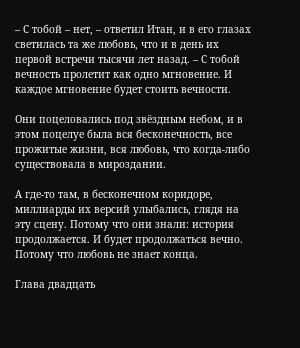– С тобой – нет, – ответил Итан, и в его глазах светилась та же любовь, что и в день их первой встречи тысячи лет назад. – С тобой вечность пролетит как одно мгновение. И каждое мгновение будет стоить вечности.

Они поцеловались под звёздным небом, и в этом поцелуе была вся бесконечность, все прожитые жизни, вся любовь, что когда-либо существовала в мироздании.

А где-то там, в бесконечном коридоре, миллиарды их версий улыбались, глядя на эту сцену. Потому что они знали: история продолжается. И будет продолжаться вечно. Потому что любовь не знает конца.

Глава двадцать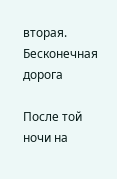вторая. Бесконечная дорога

После той ночи на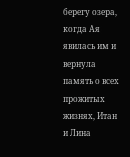берегу озера, когда Ая явилась им и вернула память о всех прожитых жизнях, Итан и Лина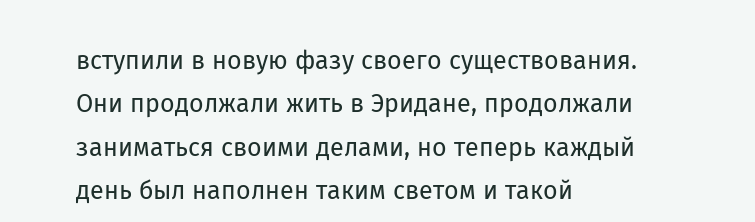вступили в новую фазу своего существования. Они продолжали жить в Эридане, продолжали заниматься своими делами, но теперь каждый день был наполнен таким светом и такой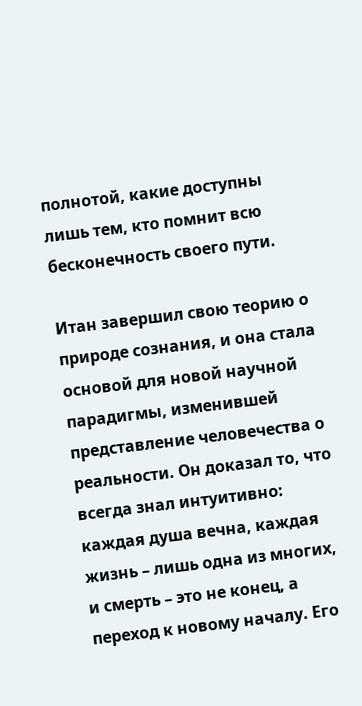полнотой, какие доступны лишь тем, кто помнит всю бесконечность своего пути.

Итан завершил свою теорию о природе сознания, и она стала основой для новой научной парадигмы, изменившей представление человечества о реальности. Он доказал то, что всегда знал интуитивно: каждая душа вечна, каждая жизнь – лишь одна из многих, и смерть – это не конец, а переход к новому началу. Его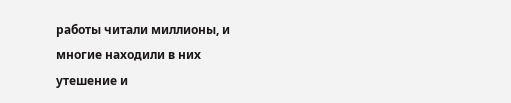работы читали миллионы, и многие находили в них утешение и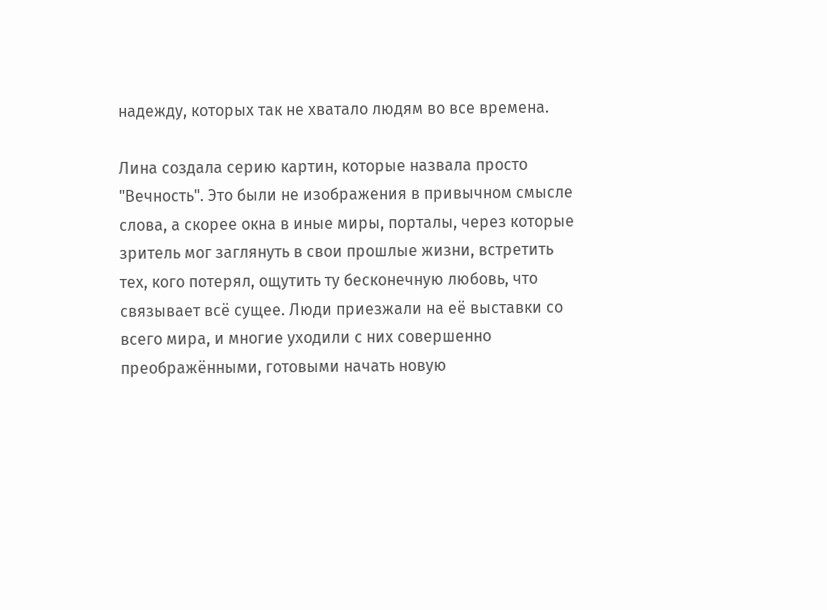надежду, которых так не хватало людям во все времена.

Лина создала серию картин, которые назвала просто "Вечность". Это были не изображения в привычном смысле слова, а скорее окна в иные миры, порталы, через которые зритель мог заглянуть в свои прошлые жизни, встретить тех, кого потерял, ощутить ту бесконечную любовь, что связывает всё сущее. Люди приезжали на её выставки со всего мира, и многие уходили с них совершенно преображёнными, готовыми начать новую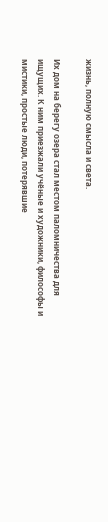жизнь, полную смысла и света.

Их дом на берегу озера стал местом паломничества для ищущих. К ним приезжали учёные и художники, философы и мистики, простые люди, потерявшие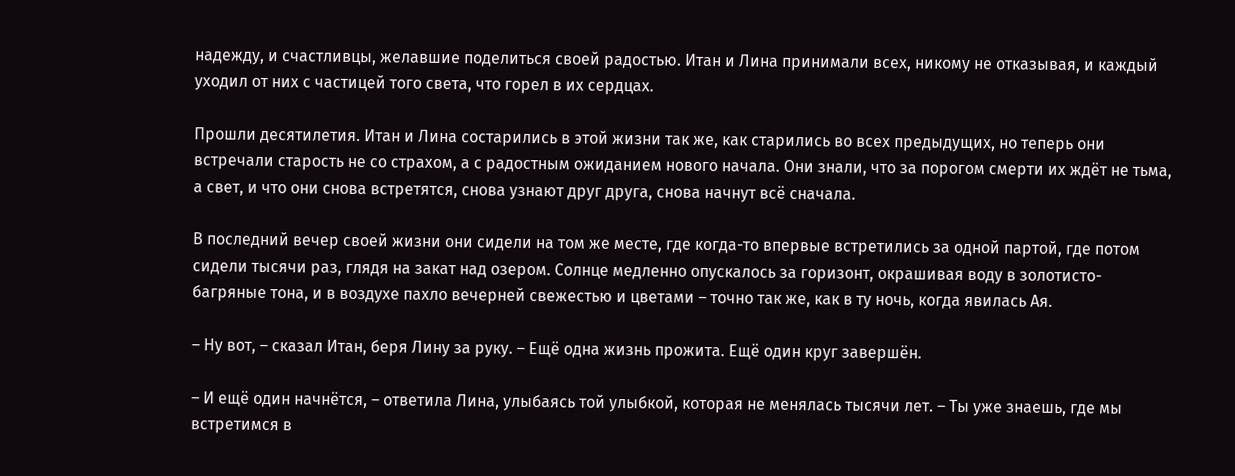надежду, и счастливцы, желавшие поделиться своей радостью. Итан и Лина принимали всех, никому не отказывая, и каждый уходил от них с частицей того света, что горел в их сердцах.

Прошли десятилетия. Итан и Лина состарились в этой жизни так же, как старились во всех предыдущих, но теперь они встречали старость не со страхом, а с радостным ожиданием нового начала. Они знали, что за порогом смерти их ждёт не тьма, а свет, и что они снова встретятся, снова узнают друг друга, снова начнут всё сначала.

В последний вечер своей жизни они сидели на том же месте, где когда-то впервые встретились за одной партой, где потом сидели тысячи раз, глядя на закат над озером. Солнце медленно опускалось за горизонт, окрашивая воду в золотисто-багряные тона, и в воздухе пахло вечерней свежестью и цветами – точно так же, как в ту ночь, когда явилась Ая.

– Ну вот, – сказал Итан, беря Лину за руку. – Ещё одна жизнь прожита. Ещё один круг завершён.

– И ещё один начнётся, – ответила Лина, улыбаясь той улыбкой, которая не менялась тысячи лет. – Ты уже знаешь, где мы встретимся в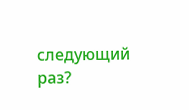следующий раз?